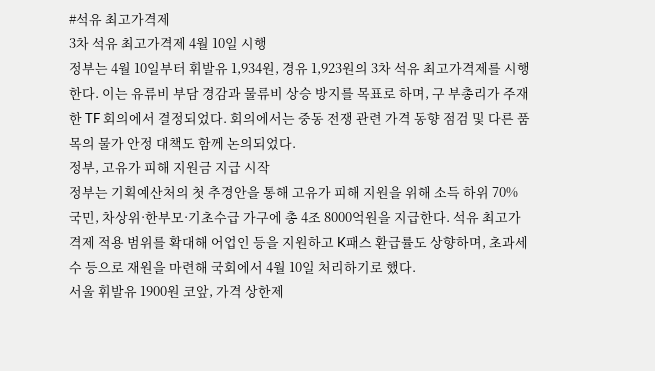#석유 최고가격제
3차 석유 최고가격제 4월 10일 시행
정부는 4월 10일부터 휘발유 1,934원, 경유 1,923원의 3차 석유 최고가격제를 시행한다. 이는 유류비 부담 경감과 물류비 상승 방지를 목표로 하며, 구 부총리가 주재한 TF 회의에서 결정되었다. 회의에서는 중동 전쟁 관련 가격 동향 점검 및 다른 품목의 물가 안정 대책도 함께 논의되었다.
정부, 고유가 피해 지원금 지급 시작
정부는 기획예산처의 첫 추경안을 통해 고유가 피해 지원을 위해 소득 하위 70% 국민, 차상위·한부모·기초수급 가구에 총 4조 8000억원을 지급한다. 석유 최고가격제 적용 범위를 확대해 어업인 등을 지원하고 K패스 환급률도 상향하며, 초과세수 등으로 재원을 마련해 국회에서 4월 10일 처리하기로 했다.
서울 휘발유 1900원 코앞, 가격 상한제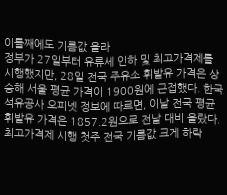이틀째에도 기름값 올라
정부가 27일부터 유류세 인하 및 최고가격제를 시행했지만, 28일 전국 주유소 휘발유 가격은 상승해 서울 평균 가격이 1900원에 근접했다. 한국석유공사 오피넷 정보에 따르면, 이날 전국 평균 휘발유 가격은 1857.2원으로 전날 대비 올랐다.
최고가격제 시행 첫주 전국 기름값 크게 하락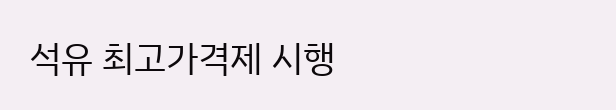석유 최고가격제 시행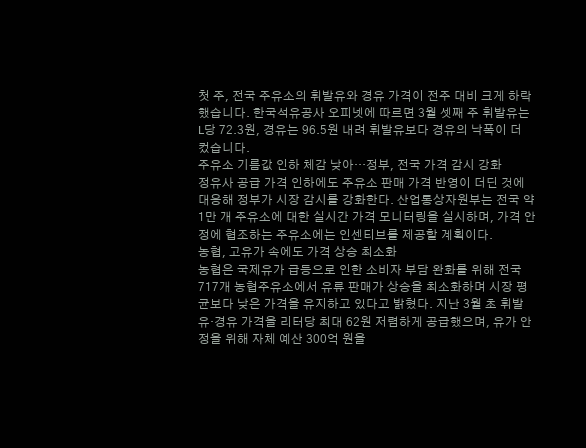첫 주, 전국 주유소의 휘발유와 경유 가격이 전주 대비 크게 하락했습니다. 한국석유공사 오피넷에 따르면 3월 셋째 주 휘발유는 L당 72.3원, 경유는 96.5원 내려 휘발유보다 경유의 낙폭이 더 컸습니다.
주유소 기름값 인하 체감 낮아…정부, 전국 가격 감시 강화
정유사 공급 가격 인하에도 주유소 판매 가격 반영이 더딘 것에 대응해 정부가 시장 감시를 강화한다. 산업통상자원부는 전국 약 1만 개 주유소에 대한 실시간 가격 모니터링을 실시하며, 가격 안정에 협조하는 주유소에는 인센티브를 제공할 계획이다.
농협, 고유가 속에도 가격 상승 최소화
농협은 국제유가 급등으로 인한 소비자 부담 완화를 위해 전국 717개 농협주유소에서 유류 판매가 상승을 최소화하며 시장 평균보다 낮은 가격을 유지하고 있다고 밝혔다. 지난 3월 초 휘발유·경유 가격을 리터당 최대 62원 저렴하게 공급했으며, 유가 안정을 위해 자체 예산 300억 원을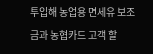투입해 농업용 면세유 보조금과 농협카드 고객 할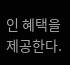인 혜택을 제공한다.